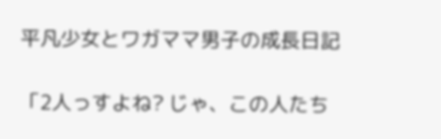平凡少女とワガママ男子の成長日記

「2人っすよね? じゃ、この人たち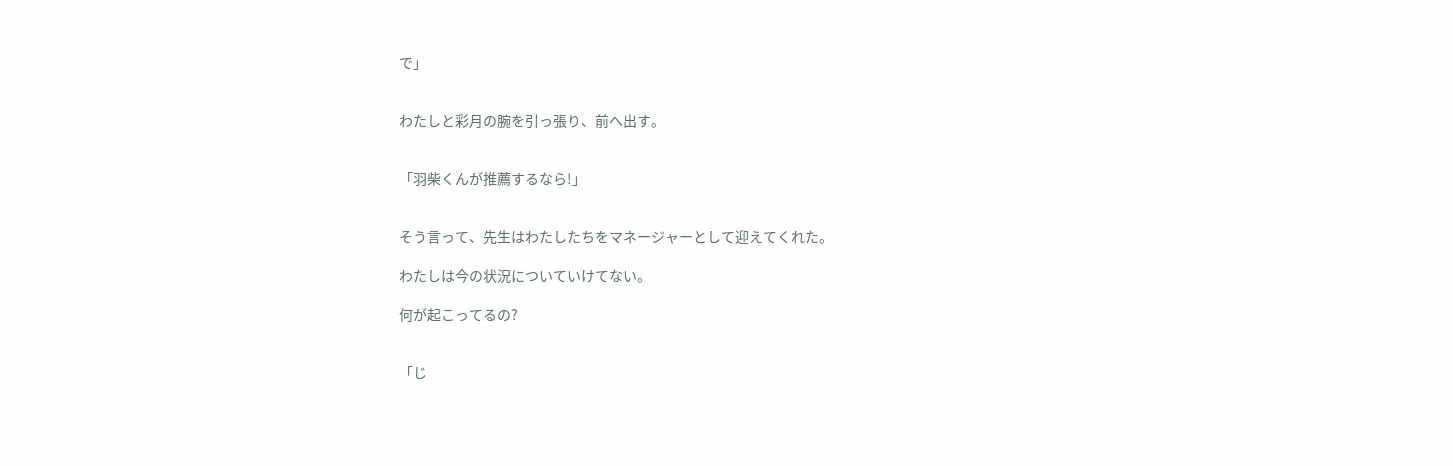で」


わたしと彩月の腕を引っ張り、前へ出す。


「羽柴くんが推薦するなら!」


そう言って、先生はわたしたちをマネージャーとして迎えてくれた。

わたしは今の状況についていけてない。

何が起こってるの?


「じ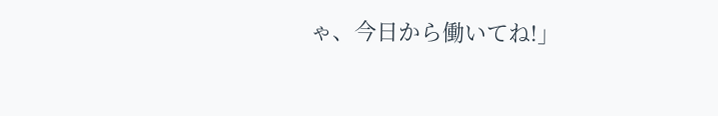ゃ、今日から働いてね!」